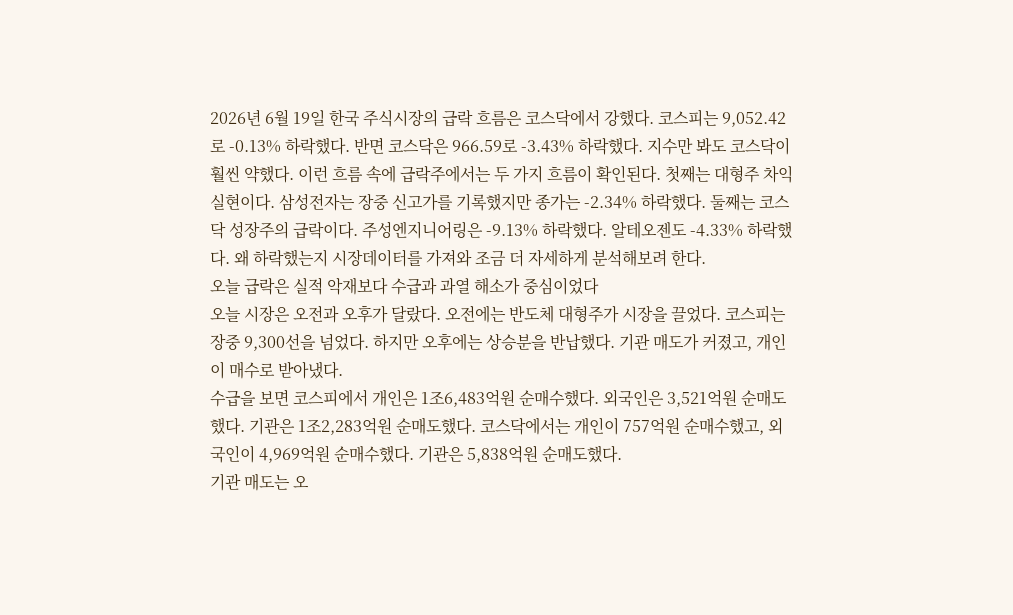2026년 6월 19일 한국 주식시장의 급락 흐름은 코스닥에서 강했다. 코스피는 9,052.42로 -0.13% 하락했다. 반면 코스닥은 966.59로 -3.43% 하락했다. 지수만 봐도 코스닥이 훨씬 약했다. 이런 흐름 속에 급락주에서는 두 가지 흐름이 확인된다. 첫째는 대형주 차익실현이다. 삼성전자는 장중 신고가를 기록했지만 종가는 -2.34% 하락했다. 둘째는 코스닥 성장주의 급락이다. 주성엔지니어링은 -9.13% 하락했다. 알테오젠도 -4.33% 하락했다. 왜 하락했는지 시장데이터를 가져와 조금 더 자세하게 분석해보려 한다.
오늘 급락은 실적 악재보다 수급과 과열 해소가 중심이었다
오늘 시장은 오전과 오후가 달랐다. 오전에는 반도체 대형주가 시장을 끌었다. 코스피는 장중 9,300선을 넘었다. 하지만 오후에는 상승분을 반납했다. 기관 매도가 커졌고, 개인이 매수로 받아냈다.
수급을 보면 코스피에서 개인은 1조6,483억원 순매수했다. 외국인은 3,521억원 순매도했다. 기관은 1조2,283억원 순매도했다. 코스닥에서는 개인이 757억원 순매수했고, 외국인이 4,969억원 순매수했다. 기관은 5,838억원 순매도했다.
기관 매도는 오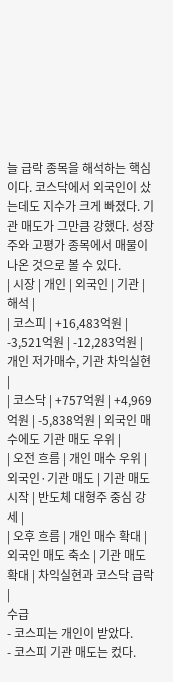늘 급락 종목을 해석하는 핵심이다. 코스닥에서 외국인이 샀는데도 지수가 크게 빠졌다. 기관 매도가 그만큼 강했다. 성장주와 고평가 종목에서 매물이 나온 것으로 볼 수 있다.
| 시장 | 개인 | 외국인 | 기관 | 해석 |
| 코스피 | +16,483억원 | -3,521억원 | -12,283억원 | 개인 저가매수, 기관 차익실현 |
| 코스닥 | +757억원 | +4,969억원 | -5,838억원 | 외국인 매수에도 기관 매도 우위 |
| 오전 흐름 | 개인 매수 우위 | 외국인·기관 매도 | 기관 매도 시작 | 반도체 대형주 중심 강세 |
| 오후 흐름 | 개인 매수 확대 | 외국인 매도 축소 | 기관 매도 확대 | 차익실현과 코스닥 급락 |
수급
- 코스피는 개인이 받았다.
- 코스피 기관 매도는 컸다.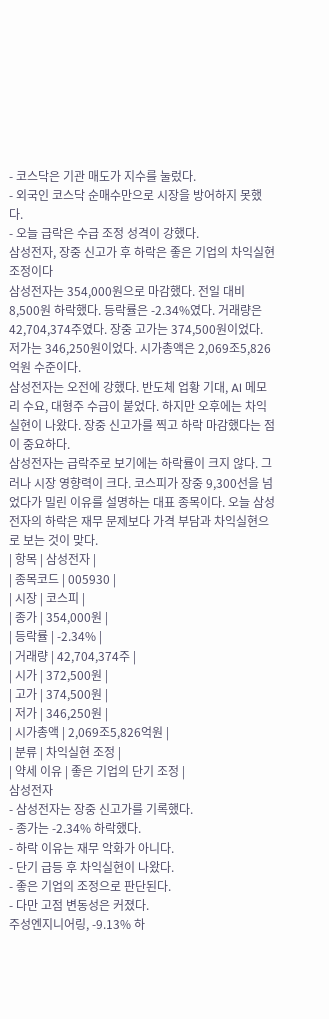- 코스닥은 기관 매도가 지수를 눌렀다.
- 외국인 코스닥 순매수만으로 시장을 방어하지 못했다.
- 오늘 급락은 수급 조정 성격이 강했다.
삼성전자, 장중 신고가 후 하락은 좋은 기업의 차익실현 조정이다
삼성전자는 354,000원으로 마감했다. 전일 대비 8,500원 하락했다. 등락률은 -2.34%였다. 거래량은 42,704,374주였다. 장중 고가는 374,500원이었다. 저가는 346,250원이었다. 시가총액은 2,069조5,826억원 수준이다.
삼성전자는 오전에 강했다. 반도체 업황 기대, AI 메모리 수요, 대형주 수급이 붙었다. 하지만 오후에는 차익실현이 나왔다. 장중 신고가를 찍고 하락 마감했다는 점이 중요하다.
삼성전자는 급락주로 보기에는 하락률이 크지 않다. 그러나 시장 영향력이 크다. 코스피가 장중 9,300선을 넘었다가 밀린 이유를 설명하는 대표 종목이다. 오늘 삼성전자의 하락은 재무 문제보다 가격 부담과 차익실현으로 보는 것이 맞다.
| 항목 | 삼성전자 |
| 종목코드 | 005930 |
| 시장 | 코스피 |
| 종가 | 354,000원 |
| 등락률 | -2.34% |
| 거래량 | 42,704,374주 |
| 시가 | 372,500원 |
| 고가 | 374,500원 |
| 저가 | 346,250원 |
| 시가총액 | 2,069조5,826억원 |
| 분류 | 차익실현 조정 |
| 약세 이유 | 좋은 기업의 단기 조정 |
삼성전자
- 삼성전자는 장중 신고가를 기록했다.
- 종가는 -2.34% 하락했다.
- 하락 이유는 재무 악화가 아니다.
- 단기 급등 후 차익실현이 나왔다.
- 좋은 기업의 조정으로 판단된다.
- 다만 고점 변동성은 커졌다.
주성엔지니어링, -9.13% 하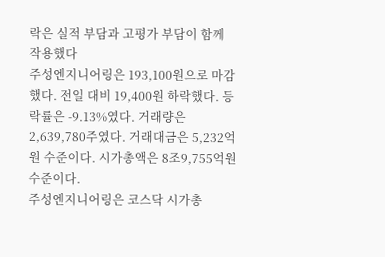락은 실적 부담과 고평가 부담이 함께 작용했다
주성엔지니어링은 193,100원으로 마감했다. 전일 대비 19,400원 하락했다. 등락률은 -9.13%였다. 거래량은 2,639,780주였다. 거래대금은 5,232억원 수준이다. 시가총액은 8조9,755억원 수준이다.
주성엔지니어링은 코스닥 시가총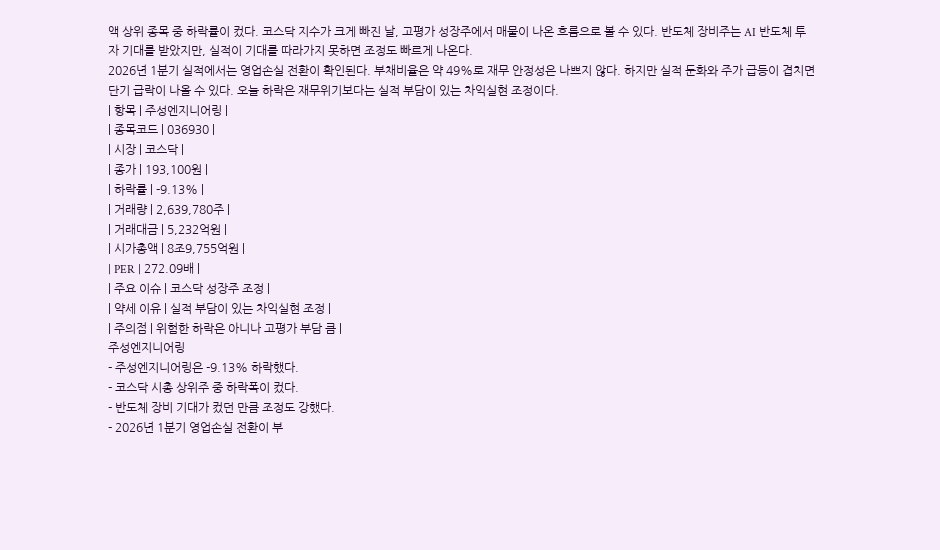액 상위 종목 중 하락률이 컸다. 코스닥 지수가 크게 빠진 날, 고평가 성장주에서 매물이 나온 흐름으로 볼 수 있다. 반도체 장비주는 AI 반도체 투자 기대를 받았지만, 실적이 기대를 따라가지 못하면 조정도 빠르게 나온다.
2026년 1분기 실적에서는 영업손실 전환이 확인된다. 부채비율은 약 49%로 재무 안정성은 나쁘지 않다. 하지만 실적 둔화와 주가 급등이 겹치면 단기 급락이 나올 수 있다. 오늘 하락은 재무위기보다는 실적 부담이 있는 차익실현 조정이다.
| 항목 | 주성엔지니어링 |
| 종목코드 | 036930 |
| 시장 | 코스닥 |
| 종가 | 193,100원 |
| 하락률 | -9.13% |
| 거래량 | 2,639,780주 |
| 거래대금 | 5,232억원 |
| 시가총액 | 8조9,755억원 |
| PER | 272.09배 |
| 주요 이슈 | 코스닥 성장주 조정 |
| 약세 이유 | 실적 부담이 있는 차익실현 조정 |
| 주의점 | 위험한 하락은 아니나 고평가 부담 큼 |
주성엔지니어링
- 주성엔지니어링은 -9.13% 하락했다.
- 코스닥 시총 상위주 중 하락폭이 컸다.
- 반도체 장비 기대가 컸던 만큼 조정도 강했다.
- 2026년 1분기 영업손실 전환이 부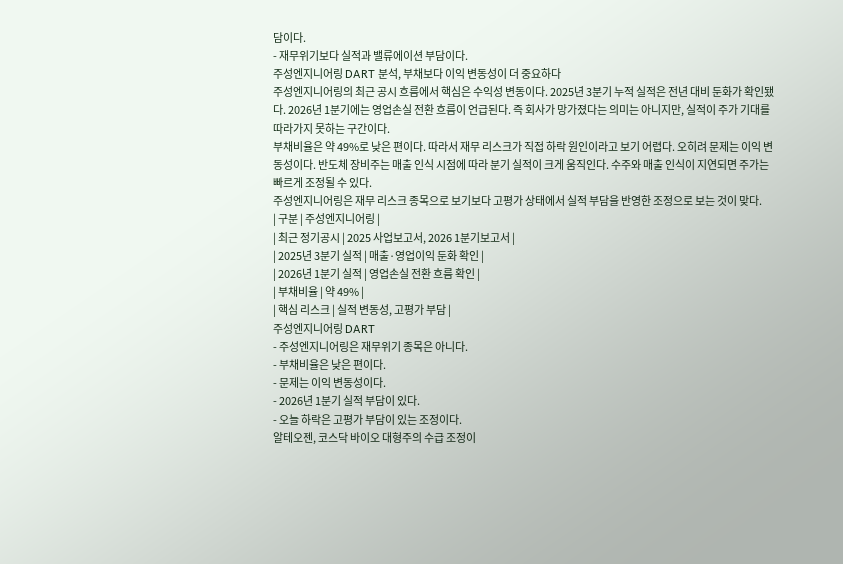담이다.
- 재무위기보다 실적과 밸류에이션 부담이다.
주성엔지니어링 DART 분석, 부채보다 이익 변동성이 더 중요하다
주성엔지니어링의 최근 공시 흐름에서 핵심은 수익성 변동이다. 2025년 3분기 누적 실적은 전년 대비 둔화가 확인됐다. 2026년 1분기에는 영업손실 전환 흐름이 언급된다. 즉 회사가 망가졌다는 의미는 아니지만, 실적이 주가 기대를 따라가지 못하는 구간이다.
부채비율은 약 49%로 낮은 편이다. 따라서 재무 리스크가 직접 하락 원인이라고 보기 어렵다. 오히려 문제는 이익 변동성이다. 반도체 장비주는 매출 인식 시점에 따라 분기 실적이 크게 움직인다. 수주와 매출 인식이 지연되면 주가는 빠르게 조정될 수 있다.
주성엔지니어링은 재무 리스크 종목으로 보기보다 고평가 상태에서 실적 부담을 반영한 조정으로 보는 것이 맞다.
| 구분 | 주성엔지니어링 |
| 최근 정기공시 | 2025 사업보고서, 2026 1분기보고서 |
| 2025년 3분기 실적 | 매출·영업이익 둔화 확인 |
| 2026년 1분기 실적 | 영업손실 전환 흐름 확인 |
| 부채비율 | 약 49% |
| 핵심 리스크 | 실적 변동성, 고평가 부담 |
주성엔지니어링 DART
- 주성엔지니어링은 재무위기 종목은 아니다.
- 부채비율은 낮은 편이다.
- 문제는 이익 변동성이다.
- 2026년 1분기 실적 부담이 있다.
- 오늘 하락은 고평가 부담이 있는 조정이다.
알테오젠, 코스닥 바이오 대형주의 수급 조정이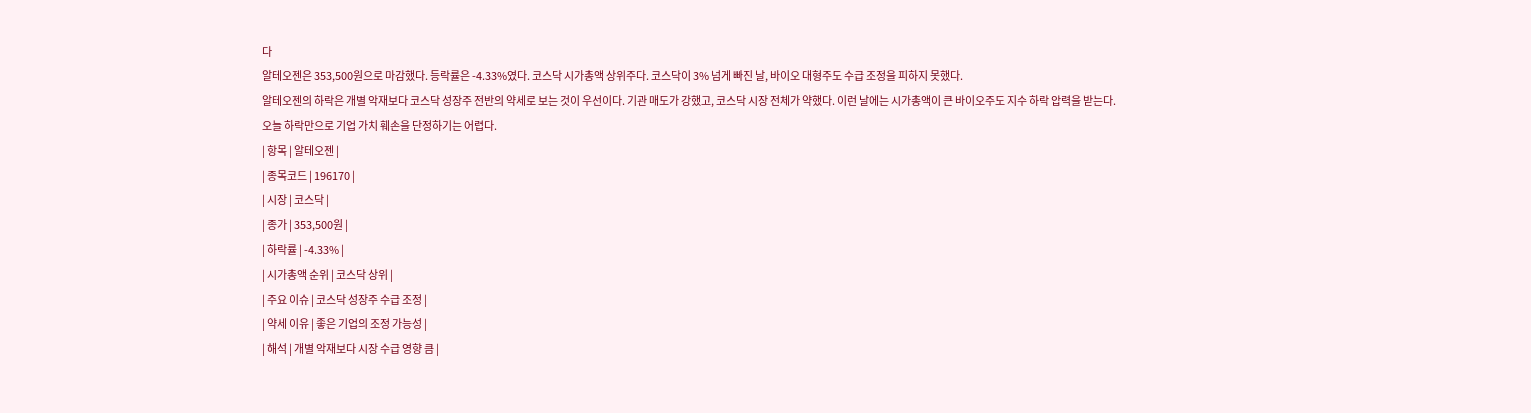다
알테오젠은 353,500원으로 마감했다. 등락률은 -4.33%였다. 코스닥 시가총액 상위주다. 코스닥이 3% 넘게 빠진 날, 바이오 대형주도 수급 조정을 피하지 못했다.
알테오젠의 하락은 개별 악재보다 코스닥 성장주 전반의 약세로 보는 것이 우선이다. 기관 매도가 강했고, 코스닥 시장 전체가 약했다. 이런 날에는 시가총액이 큰 바이오주도 지수 하락 압력을 받는다.
오늘 하락만으로 기업 가치 훼손을 단정하기는 어렵다.
| 항목 | 알테오젠 |
| 종목코드 | 196170 |
| 시장 | 코스닥 |
| 종가 | 353,500원 |
| 하락률 | -4.33% |
| 시가총액 순위 | 코스닥 상위 |
| 주요 이슈 | 코스닥 성장주 수급 조정 |
| 약세 이유 | 좋은 기업의 조정 가능성 |
| 해석 | 개별 악재보다 시장 수급 영향 큼 |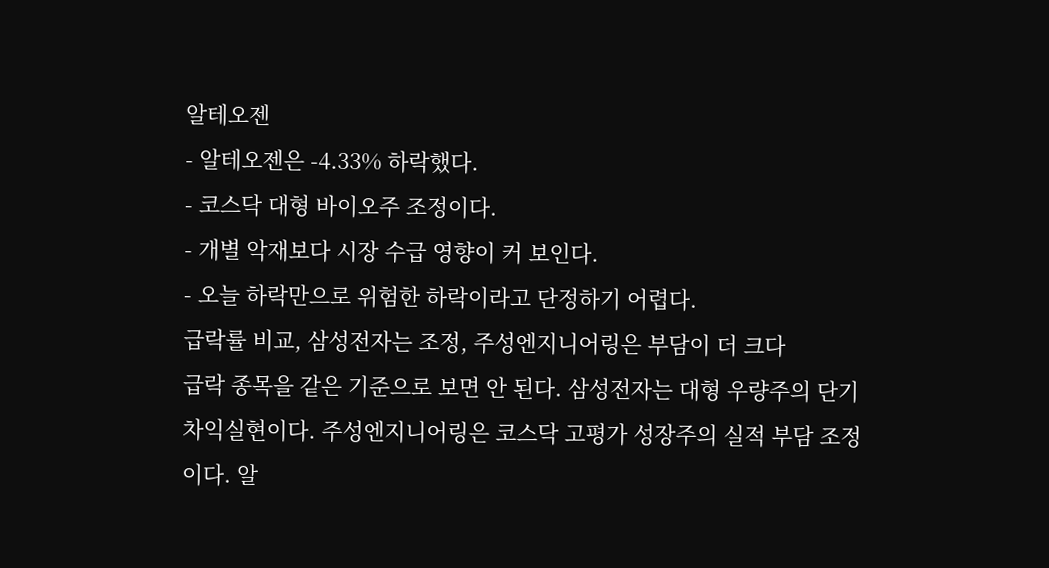알테오젠
- 알테오젠은 -4.33% 하락했다.
- 코스닥 대형 바이오주 조정이다.
- 개별 악재보다 시장 수급 영향이 커 보인다.
- 오늘 하락만으로 위험한 하락이라고 단정하기 어렵다.
급락률 비교, 삼성전자는 조정, 주성엔지니어링은 부담이 더 크다
급락 종목을 같은 기준으로 보면 안 된다. 삼성전자는 대형 우량주의 단기 차익실현이다. 주성엔지니어링은 코스닥 고평가 성장주의 실적 부담 조정이다. 알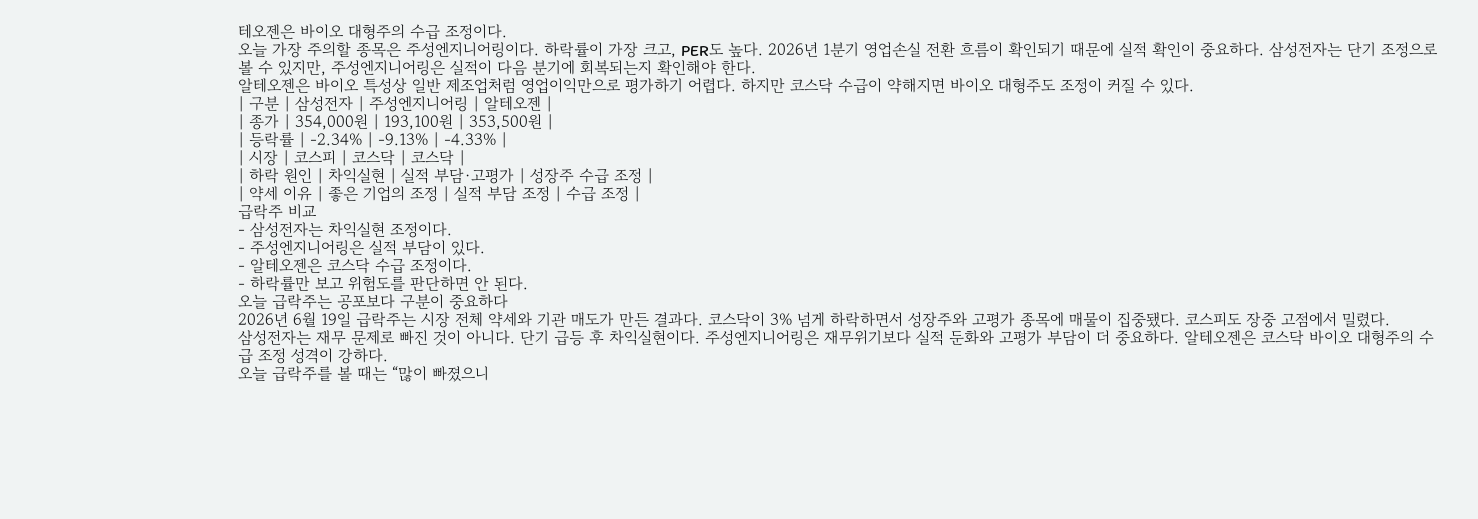테오젠은 바이오 대형주의 수급 조정이다.
오늘 가장 주의할 종목은 주성엔지니어링이다. 하락률이 가장 크고, PER도 높다. 2026년 1분기 영업손실 전환 흐름이 확인되기 때문에 실적 확인이 중요하다. 삼성전자는 단기 조정으로 볼 수 있지만, 주성엔지니어링은 실적이 다음 분기에 회복되는지 확인해야 한다.
알테오젠은 바이오 특성상 일반 제조업처럼 영업이익만으로 평가하기 어렵다. 하지만 코스닥 수급이 약해지면 바이오 대형주도 조정이 커질 수 있다.
| 구분 | 삼성전자 | 주성엔지니어링 | 알테오젠 |
| 종가 | 354,000원 | 193,100원 | 353,500원 |
| 등락률 | -2.34% | -9.13% | -4.33% |
| 시장 | 코스피 | 코스닥 | 코스닥 |
| 하락 원인 | 차익실현 | 실적 부담·고평가 | 성장주 수급 조정 |
| 약세 이유 | 좋은 기업의 조정 | 실적 부담 조정 | 수급 조정 |
급락주 비교
- 삼성전자는 차익실현 조정이다.
- 주성엔지니어링은 실적 부담이 있다.
- 알테오젠은 코스닥 수급 조정이다.
- 하락률만 보고 위험도를 판단하면 안 된다.
오늘 급락주는 공포보다 구분이 중요하다
2026년 6월 19일 급락주는 시장 전체 약세와 기관 매도가 만든 결과다. 코스닥이 3% 넘게 하락하면서 성장주와 고평가 종목에 매물이 집중됐다. 코스피도 장중 고점에서 밀렸다.
삼성전자는 재무 문제로 빠진 것이 아니다. 단기 급등 후 차익실현이다. 주성엔지니어링은 재무위기보다 실적 둔화와 고평가 부담이 더 중요하다. 알테오젠은 코스닥 바이오 대형주의 수급 조정 성격이 강하다.
오늘 급락주를 볼 때는 “많이 빠졌으니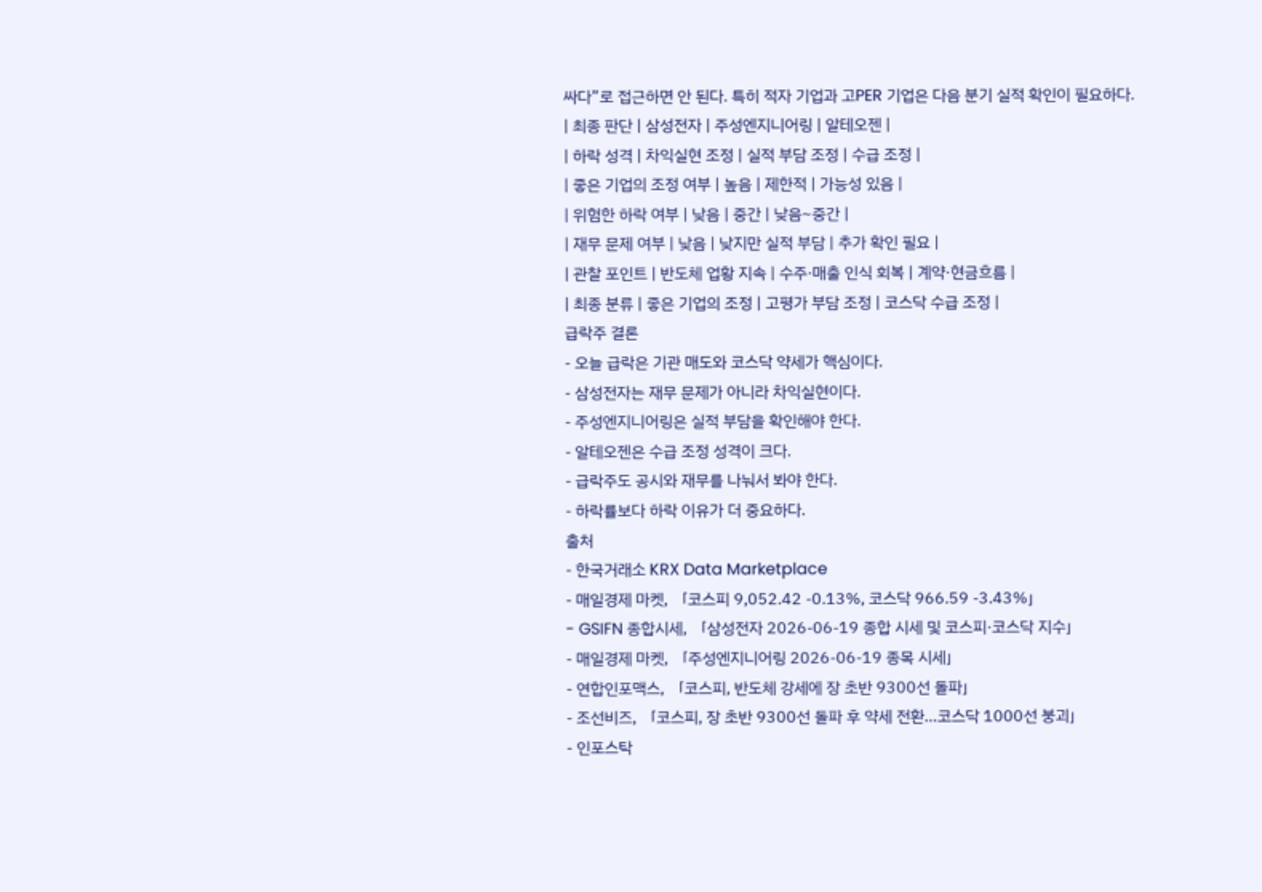싸다”로 접근하면 안 된다. 특히 적자 기업과 고PER 기업은 다음 분기 실적 확인이 필요하다.
| 최종 판단 | 삼성전자 | 주성엔지니어링 | 알테오젠 |
| 하락 성격 | 차익실현 조정 | 실적 부담 조정 | 수급 조정 |
| 좋은 기업의 조정 여부 | 높음 | 제한적 | 가능성 있음 |
| 위험한 하락 여부 | 낮음 | 중간 | 낮음~중간 |
| 재무 문제 여부 | 낮음 | 낮지만 실적 부담 | 추가 확인 필요 |
| 관찰 포인트 | 반도체 업황 지속 | 수주·매출 인식 회복 | 계약·현금흐름 |
| 최종 분류 | 좋은 기업의 조정 | 고평가 부담 조정 | 코스닥 수급 조정 |
급락주 결론
- 오늘 급락은 기관 매도와 코스닥 약세가 핵심이다.
- 삼성전자는 재무 문제가 아니라 차익실현이다.
- 주성엔지니어링은 실적 부담을 확인해야 한다.
- 알테오젠은 수급 조정 성격이 크다.
- 급락주도 공시와 재무를 나눠서 봐야 한다.
- 하락률보다 하락 이유가 더 중요하다.
출처
- 한국거래소 KRX Data Marketplace
- 매일경제 마켓, 「코스피 9,052.42 -0.13%, 코스닥 966.59 -3.43%」
- GSIFN 종합시세, 「삼성전자 2026-06-19 종합 시세 및 코스피·코스닥 지수」
- 매일경제 마켓, 「주성엔지니어링 2026-06-19 종목 시세」
- 연합인포맥스, 「코스피, 반도체 강세에 장 초반 9300선 돌파」
- 조선비즈, 「코스피, 장 초반 9300선 돌파 후 약세 전환…코스닥 1000선 붕괴」
- 인포스탁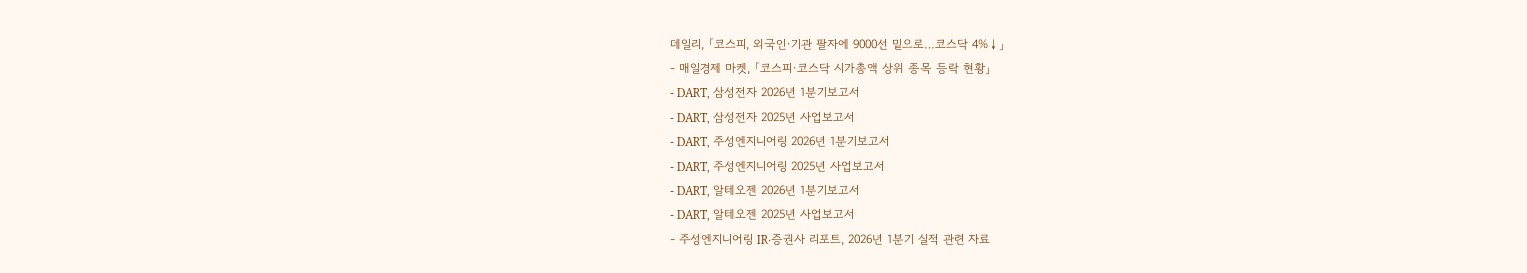데일리, 「코스피, 외국인·기관 팔자에 9000선 밑으로…코스닥 4%↓」
- 매일경제 마켓, 「코스피·코스닥 시가총액 상위 종목 등락 현황」
- DART, 삼성전자 2026년 1분기보고서
- DART, 삼성전자 2025년 사업보고서
- DART, 주성엔지니어링 2026년 1분기보고서
- DART, 주성엔지니어링 2025년 사업보고서
- DART, 알테오젠 2026년 1분기보고서
- DART, 알테오젠 2025년 사업보고서
- 주성엔지니어링 IR·증권사 리포트, 2026년 1분기 실적 관련 자료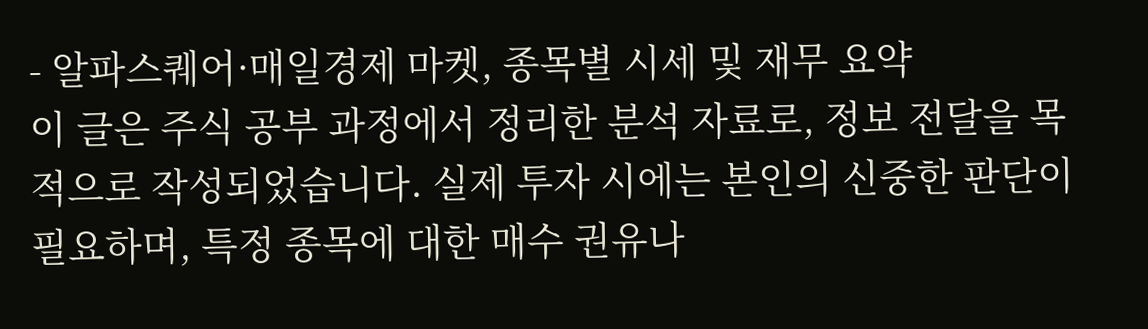- 알파스퀘어·매일경제 마켓, 종목별 시세 및 재무 요약
이 글은 주식 공부 과정에서 정리한 분석 자료로, 정보 전달을 목적으로 작성되었습니다. 실제 투자 시에는 본인의 신중한 판단이 필요하며, 특정 종목에 대한 매수 권유나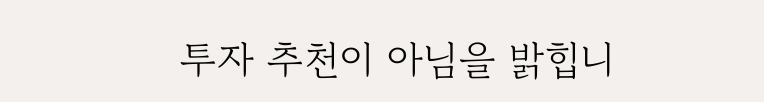투자 추천이 아님을 밝힙니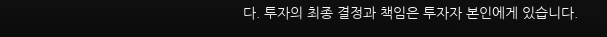다. 투자의 최종 결정과 책임은 투자자 본인에게 있습니다.